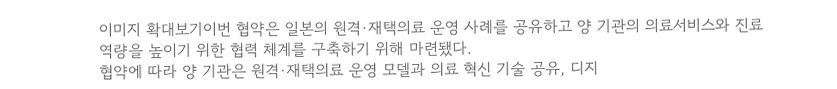이미지 확대보기이번 협약은 일본의 원격·재택의료 운영 사례를 공유하고 양 기관의 의료서비스와 진료 역량을 높이기 위한 협력 체계를 구축하기 위해 마련됐다.
협약에 따라 양 기관은 원격·재택의료 운영 모델과 의료 혁신 기술 공유, 디지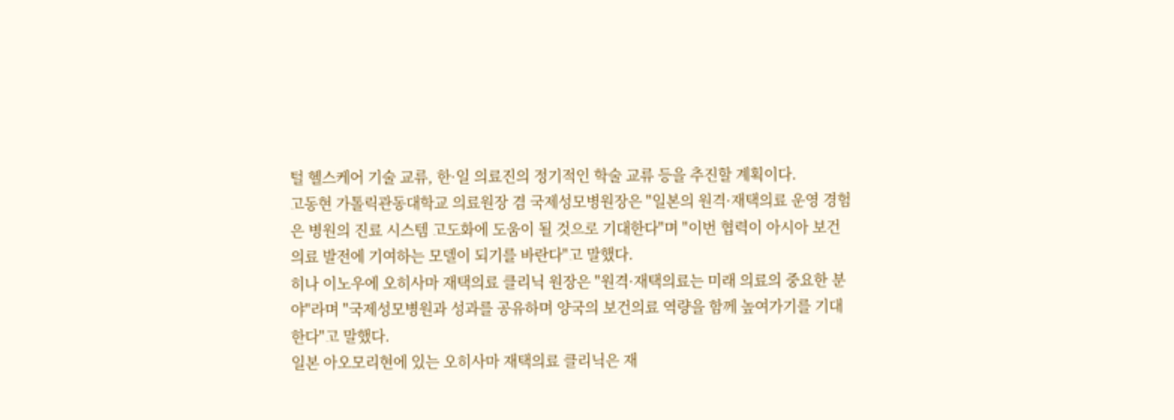털 헬스케어 기술 교류, 한·일 의료진의 정기적인 학술 교류 등을 추진할 계획이다.
고동현 가톨릭관동대학교 의료원장 겸 국제성모병원장은 "일본의 원격·재택의료 운영 경험은 병원의 진료 시스템 고도화에 도움이 될 것으로 기대한다"며 "이번 협력이 아시아 보건의료 발전에 기여하는 모델이 되기를 바란다"고 말했다.
히나 이노우에 오히사마 재택의료 클리닉 원장은 "원격·재택의료는 미래 의료의 중요한 분야"라며 "국제성모병원과 성과를 공유하며 양국의 보건의료 역량을 함께 높여가기를 기대한다"고 말했다.
일본 아오모리현에 있는 오히사마 재택의료 클리닉은 재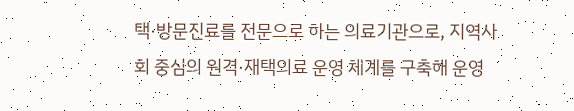택·방문진료를 전문으로 하는 의료기관으로, 지역사회 중심의 원격·재택의료 운영 체계를 구축해 운영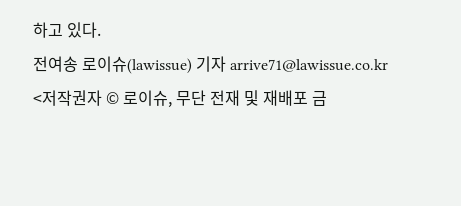하고 있다.
전여송 로이슈(lawissue) 기자 arrive71@lawissue.co.kr
<저작권자 © 로이슈, 무단 전재 및 재배포 금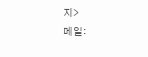지>
메일: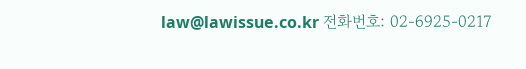law@lawissue.co.kr 전화번호: 02-6925-0217